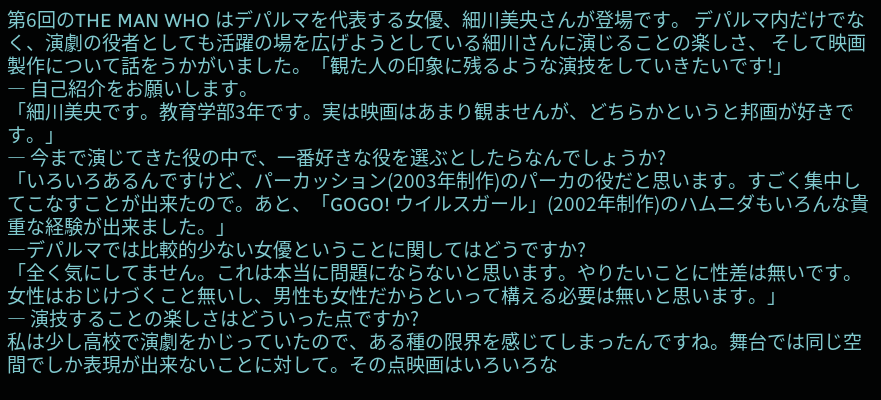第6回のTHE MAN WHO はデパルマを代表する女優、細川美央さんが登場です。 デパルマ内だけでなく、演劇の役者としても活躍の場を広げようとしている細川さんに演じることの楽しさ、 そして映画製作について話をうかがいました。「観た人の印象に残るような演技をしていきたいです!」
― 自己紹介をお願いします。
「細川美央です。教育学部3年です。実は映画はあまり観ませんが、どちらかというと邦画が好きです。」
― 今まで演じてきた役の中で、一番好きな役を選ぶとしたらなんでしょうか?
「いろいろあるんですけど、パーカッション(2003年制作)のパーカの役だと思います。すごく集中してこなすことが出来たので。あと、「GOGO! ウイルスガール」(2002年制作)のハムニダもいろんな貴重な経験が出来ました。」
―デパルマでは比較的少ない女優ということに関してはどうですか?
「全く気にしてません。これは本当に問題にならないと思います。やりたいことに性差は無いです。女性はおじけづくこと無いし、男性も女性だからといって構える必要は無いと思います。」
― 演技することの楽しさはどういった点ですか?
私は少し高校で演劇をかじっていたので、ある種の限界を感じてしまったんですね。舞台では同じ空間でしか表現が出来ないことに対して。その点映画はいろいろな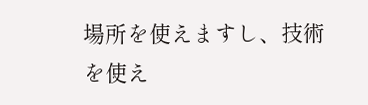場所を使えますし、技術を使え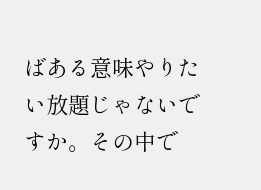ばある意味やりたい放題じゃないですか。その中で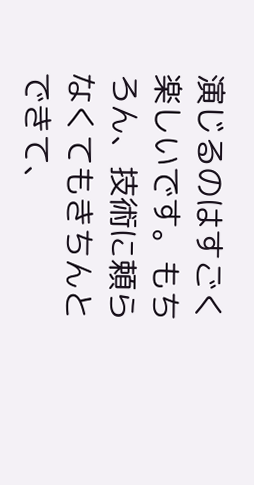演じるのはすごく楽しいです。もちろん、技術に頼らなくてもきちんとできて、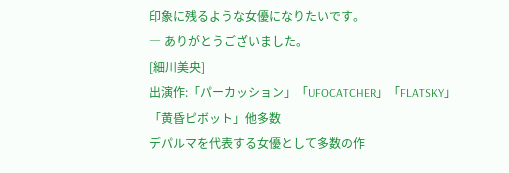印象に残るような女優になりたいです。
― ありがとうございました。
[細川美央]
出演作:「パーカッション」「UFOCATCHER」「FLATSKY」「黄昏ピボット」他多数
デパルマを代表する女優として多数の作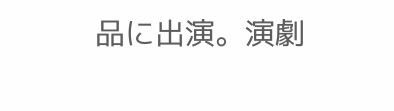品に出演。演劇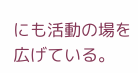にも活動の場を広げている。